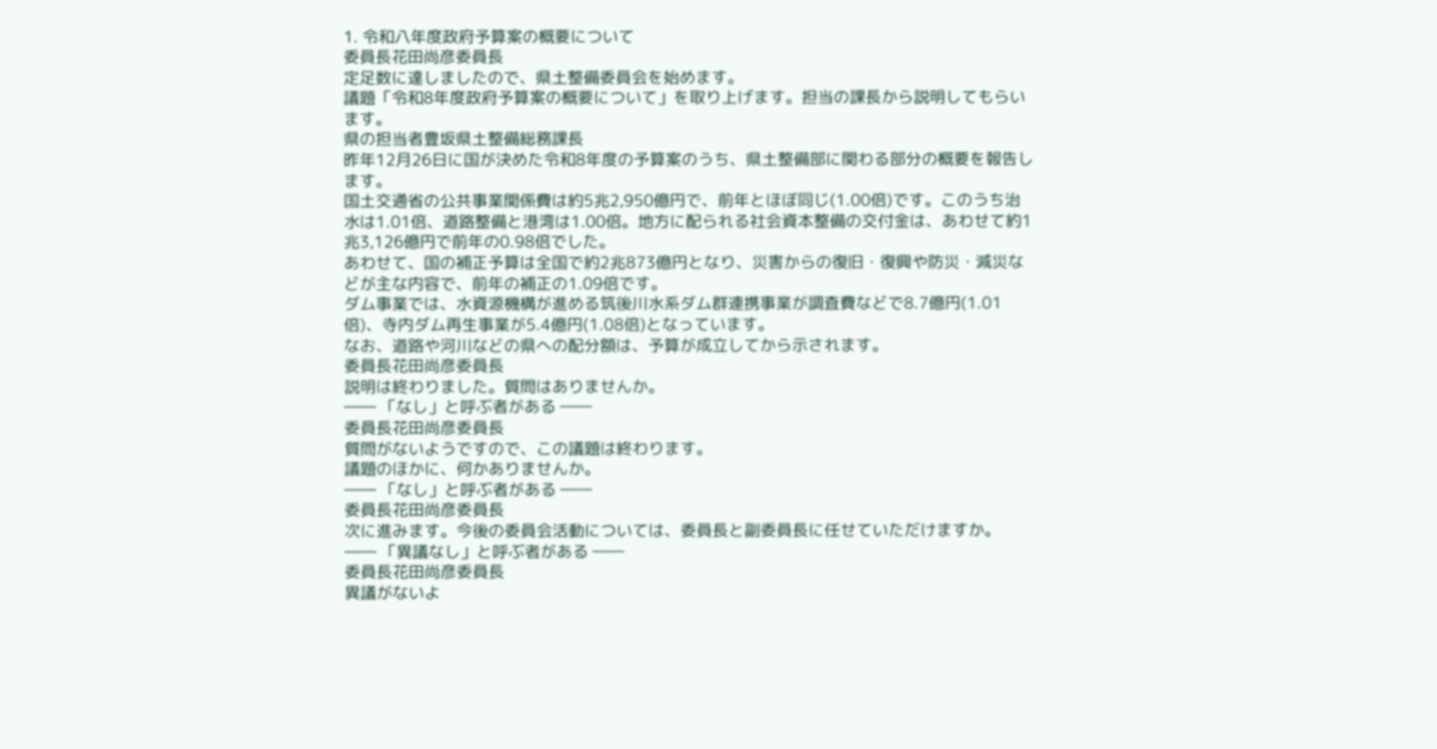1. 令和八年度政府予算案の概要について
委員長花田尚彦委員長
定足数に達しましたので、県土整備委員会を始めます。
議題「令和8年度政府予算案の概要について」を取り上げます。担当の課長から説明してもらいます。
県の担当者豊坂県土整備総務課長
昨年12月26日に国が決めた令和8年度の予算案のうち、県土整備部に関わる部分の概要を報告します。
国土交通省の公共事業関係費は約5兆2,950億円で、前年とほぼ同じ(1.00倍)です。このうち治水は1.01倍、道路整備と港湾は1.00倍。地方に配られる社会資本整備の交付金は、あわせて約1兆3,126億円で前年の0.98倍でした。
あわせて、国の補正予算は全国で約2兆873億円となり、災害からの復旧・復興や防災・減災などが主な内容で、前年の補正の1.09倍です。
ダム事業では、水資源機構が進める筑後川水系ダム群連携事業が調査費などで8.7億円(1.01倍)、寺内ダム再生事業が5.4億円(1.08倍)となっています。
なお、道路や河川などの県への配分額は、予算が成立してから示されます。
委員長花田尚彦委員長
説明は終わりました。質問はありませんか。
―― 「なし」と呼ぶ者がある ――
委員長花田尚彦委員長
質問がないようですので、この議題は終わります。
議題のほかに、何かありませんか。
―― 「なし」と呼ぶ者がある ――
委員長花田尚彦委員長
次に進みます。今後の委員会活動については、委員長と副委員長に任せていただけますか。
―― 「異議なし」と呼ぶ者がある ――
委員長花田尚彦委員長
異議がないよ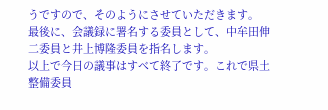うですので、そのようにさせていただきます。
最後に、会議録に署名する委員として、中牟田伸二委員と井上博隆委員を指名します。
以上で今日の議事はすべて終了です。これで県土整備委員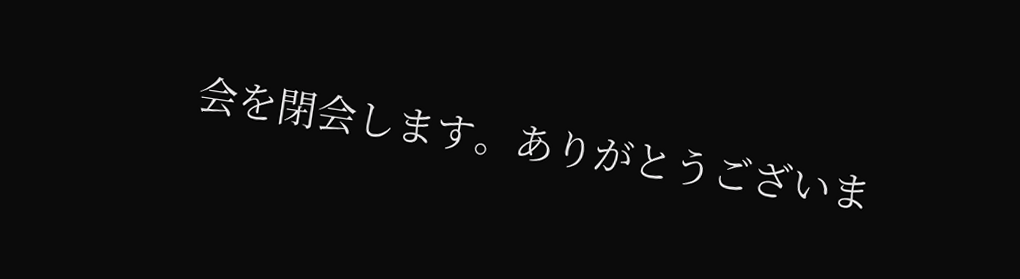会を閉会します。ありがとうございま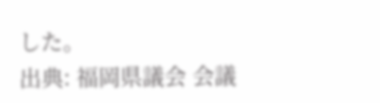した。
出典: 福岡県議会 会議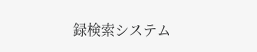録検索システム